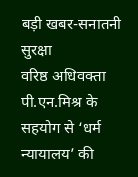बड़ी खबर-सनातनी सुरक्षा
वरिष्ठ अधिवक्ता पी.एन.मिश्र के सहयोग से ‘धर्म न्यायालय’ की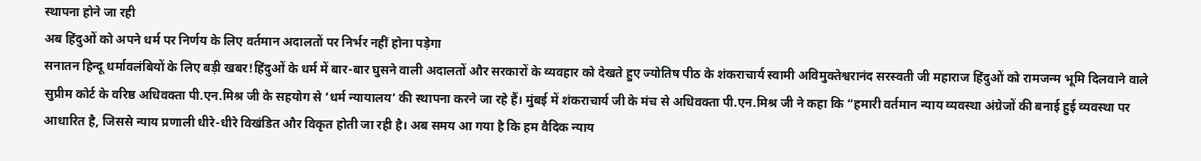स्थापना होने जा रही
अब हिंदुओं को अपने धर्म पर निर्णय के लिए वर्तमान अदालतों पर निर्भर नहीं होना पड़ेगा
सनातन हिन्दू धर्मावलंबियों के लिए बड़ी खबर!हिंदुओं के धर्म में बार-बार घुसने वाली अदालतों और सरकारों के व्यवहार को देखते हुए ज्योतिष पीठ के शंकराचार्य स्वामी अविमुक्तेश्वरानंद सरस्वती जी महाराज हिंदुओं को रामजन्म भूमि दिलवाने वाले सुप्रीम कोर्ट के वरिष्ठ अधिवक्ता पी.एन.मिश्र जी के सहयोग से ‘धर्म न्यायालय’ की स्थापना करने जा रहे हैं। मुंबई में शंकराचार्य जी के मंच से अधिवक्ता पी.एन.मिश्र जी ने कहा कि “हमारी वर्तमान न्याय व्यवस्था अंग्रेजों की बनाई हुई व्यवस्था पर आधारित है, जिससे न्याय प्रणाली धीरे-धीरे विखंडित और विकृत होती जा रही है। अब समय आ गया है कि हम वैदिक न्याय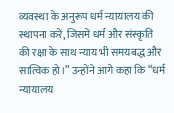व्यवस्था के अनुरूप धर्म न्यायालय की स्थापना करें, जिसमें धर्म और संस्कृति की रक्षा के साथ न्याय भी समयबद्ध और सात्विक हो।” उन्होंने आगे कहा कि “धर्म न्यायालय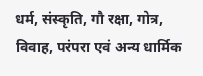धर्म, संस्कृति, गौ रक्षा, गोत्र, विवाह, परंपरा एवं अन्य धार्मिक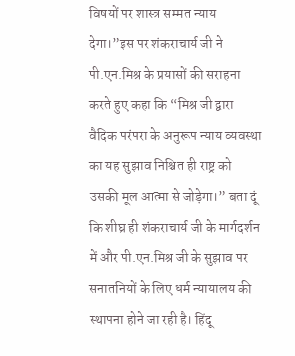विषयों पर शास्त्र सम्मत न्याय देगा।”इस पर शंकराचार्य जी ने पी.एन.मिश्र के प्रयासों की सराहना करते हुए कहा कि “मिश्र जी द्वारा वैदिक परंपरा के अनुरूप न्याय व्यवस्था का यह सुझाव निश्चित ही राष्ट्र को उसकी मूल आत्मा से जोड़ेगा।” बता दूं कि शीघ्र ही शंकराचार्य जी के मार्गदर्शन में और पी.एन.मिश्र जी के सुझाव पर सनातनियों के लिए धर्म न्यायालय की स्थापना होने जा रही है। हिंदू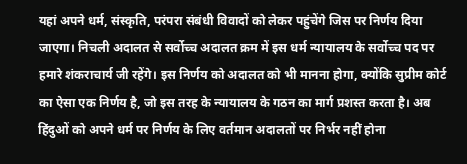यहां अपने धर्म, संस्कृति, परंपरा संबंधी विवादों को लेकर पहुंचेंगे जिस पर निर्णय दिया जाएगा। निचली अदालत से सर्वोच्च अदालत क्रम में इस धर्म न्यायालय के सर्वोच्च पद पर हमारे शंकराचार्य जी रहेंगे। इस निर्णय को अदालत को भी मानना होगा, क्योंकि सुप्रीम कोर्ट का ऐसा एक निर्णय है, जो इस तरह के न्यायालय के गठन का मार्ग प्रशस्त करता है। अब हिंदुओं को अपने धर्म पर निर्णय के लिए वर्तमान अदालतों पर निर्भर नहीं होना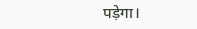पड़ेगा।